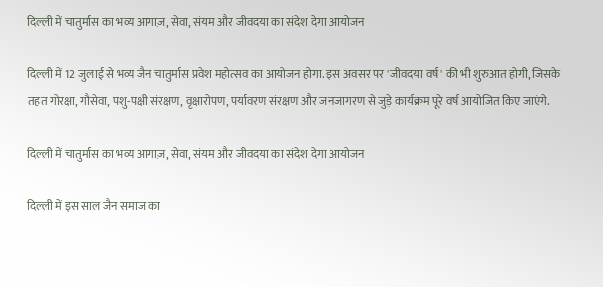दिल्ली में चातुर्मास का भव्य आगाज़, सेवा, संयम और जीवदया का संदेश देगा आयोजन

दिल्ली में 12 जुलाई से भव्य जैन चातुर्मास प्रवेश महोत्सव का आयोजन होगा. इस अवसर पर 'जीवदया वर्ष' की भी शुरुआत होगी, जिसके तहत गोरक्षा, गौसेवा, पशु-पक्षी संरक्षण, वृक्षारोपण, पर्यावरण संरक्षण और जनजागरण से जुड़े कार्यक्रम पूरे वर्ष आयोजित किए जाएंगे.

दिल्ली में चातुर्मास का भव्य आगाज़, सेवा, संयम और जीवदया का संदेश देगा आयोजन

दिल्ली में इस साल जैन समाज का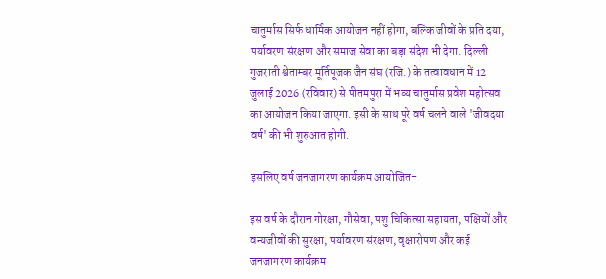चातुर्मास सिर्फ धार्मिक आयोजन नहीं होगा, बल्कि जीवों के प्रति दया, पर्यावरण संरक्षण और समाज सेवा का बड़ा संदेश भी देगा. दिल्ली गुजराती श्वेताम्बर मूर्तिपूजक जैन संघ (रजि.) के तत्वावधान में 12 जुलाई 2026 (रविवार) से पीतमपुरा में भव्य चातुर्मास प्रवेश महोत्सव का आयोजन किया जाएगा. इसी के साथ पूरे वर्ष चलने वाले 'जीवदया वर्ष' की भी शुरुआत होगी.

इसलिए वर्ष जनजागरण कार्यक्रम आयोजित-

इस वर्ष के दौरान गोरक्षा, गौसेवा, पशु चिकित्सा सहायता, पक्षियों और वन्यजीवों की सुरक्षा, पर्यावरण संरक्षण, वृक्षारोपण और कई जनजागरण कार्यक्रम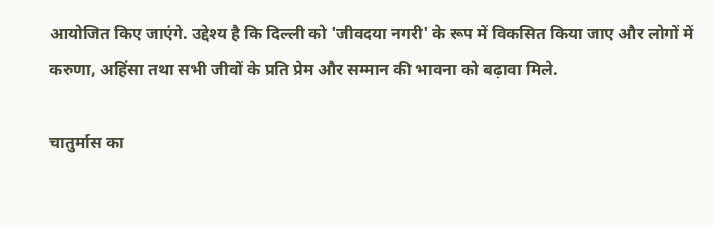आयोजित किए जाएंगे. उद्देश्य है कि दिल्ली को 'जीवदया नगरी' के रूप में विकसित किया जाए और लोगों में करुणा, अहिंसा तथा सभी जीवों के प्रति प्रेम और सम्मान की भावना को बढ़ावा मिले.

चातुर्मास का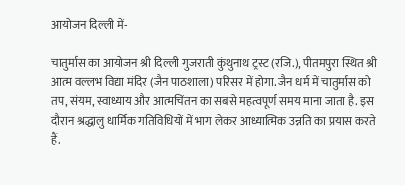आयोजन दिल्ली में-

चातुर्मास का आयोजन श्री दिल्ली गुजराती कुंथुनाथ ट्रस्ट (रजि.), पीतमपुरा स्थित श्री आत्म वल्लभ विद्या मंदिर (जैन पाठशाला) परिसर में होगा. जैन धर्म में चातुर्मास को तप, संयम, स्वाध्याय और आत्मचिंतन का सबसे महत्वपूर्ण समय माना जाता है. इस दौरान श्रद्धालु धार्मिक गतिविधियों में भाग लेकर आध्यात्मिक उन्नति का प्रयास करते हैं.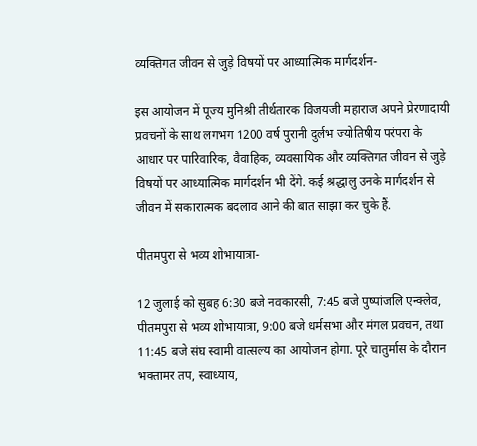व्यक्तिगत जीवन से जुड़े विषयों पर आध्यात्मिक मार्गदर्शन-

इस आयोजन में पूज्य मुनिश्री तीर्थतारक विजयजी महाराज अपने प्रेरणादायी प्रवचनों के साथ लगभग 1200 वर्ष पुरानी दुर्लभ ज्योतिषीय परंपरा के आधार पर पारिवारिक, वैवाहिक, व्यवसायिक और व्यक्तिगत जीवन से जुड़े विषयों पर आध्यात्मिक मार्गदर्शन भी देंगे. कई श्रद्धालु उनके मार्गदर्शन से जीवन में सकारात्मक बदलाव आने की बात साझा कर चुके हैं.

पीतमपुरा से भव्य शोभायात्रा-

12 जुलाई को सुबह 6:30 बजे नवकारसी, 7:45 बजे पुष्पांजलि एन्क्लेव, पीतमपुरा से भव्य शोभायात्रा, 9:00 बजे धर्मसभा और मंगल प्रवचन, तथा 11:45 बजे संघ स्वामी वात्सल्य का आयोजन होगा. पूरे चातुर्मास के दौरान भक्तामर तप, स्वाध्याय,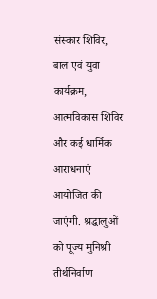संस्कार शिविर, बाल एवं युवा कार्यक्रम, आत्मविकास शिविर और कई धार्मिक आराधनाएं आयोजित की जाएंगी. श्रद्धालुओं को पूज्य मुनिश्री तीर्थनिर्वाण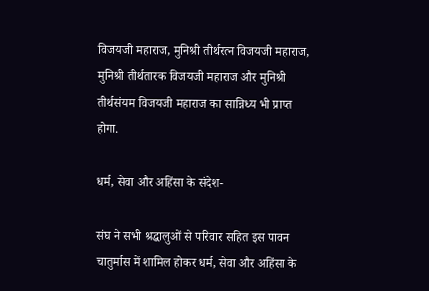विजयजी महाराज, मुनिश्री तीर्थरत्न विजयजी महाराज, मुनिश्री तीर्थतारक विजयजी महाराज और मुनिश्री तीर्थसंयम विजयजी महाराज का सान्निध्य भी प्राप्त होगा.

धर्म, सेवा और अहिंसा के संदेश-

संघ ने सभी श्रद्धालुओं से परिवार सहित इस पावन चातुर्मास में शामिल होकर धर्म, सेवा और अहिंसा के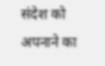संदेश को अपनाने का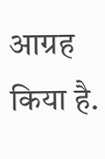आग्रह किया है.